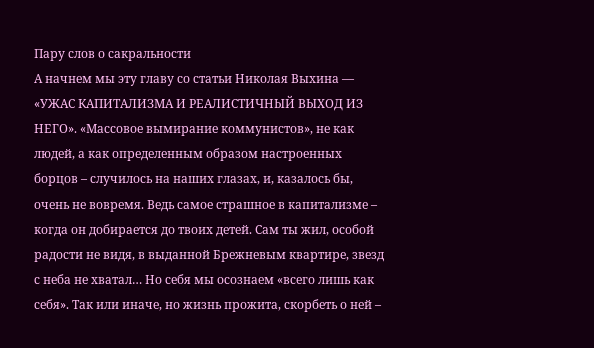Пару слов о сакральности
А начнем мы эту главу со статьи Николая Выхина — «УЖАС КАПИТАЛИЗМА И РЕАЛИСТИЧНЫЙ ВЫХОД ИЗ НЕГО». «Массовое вымирание коммунистов», не как людей, а как определенным образом настроенных борцов – случилось на наших глазах, и, казалось бы, очень не вовремя. Ведь самое страшное в капитализме – когда он добирается до твоих детей. Сам ты жил, особой радости не видя, в выданной Брежневым квартире, звезд с неба не хватал… Но себя мы осознаем «всего лишь как себя». Так или иначе, но жизнь прожита, скорбеть о ней –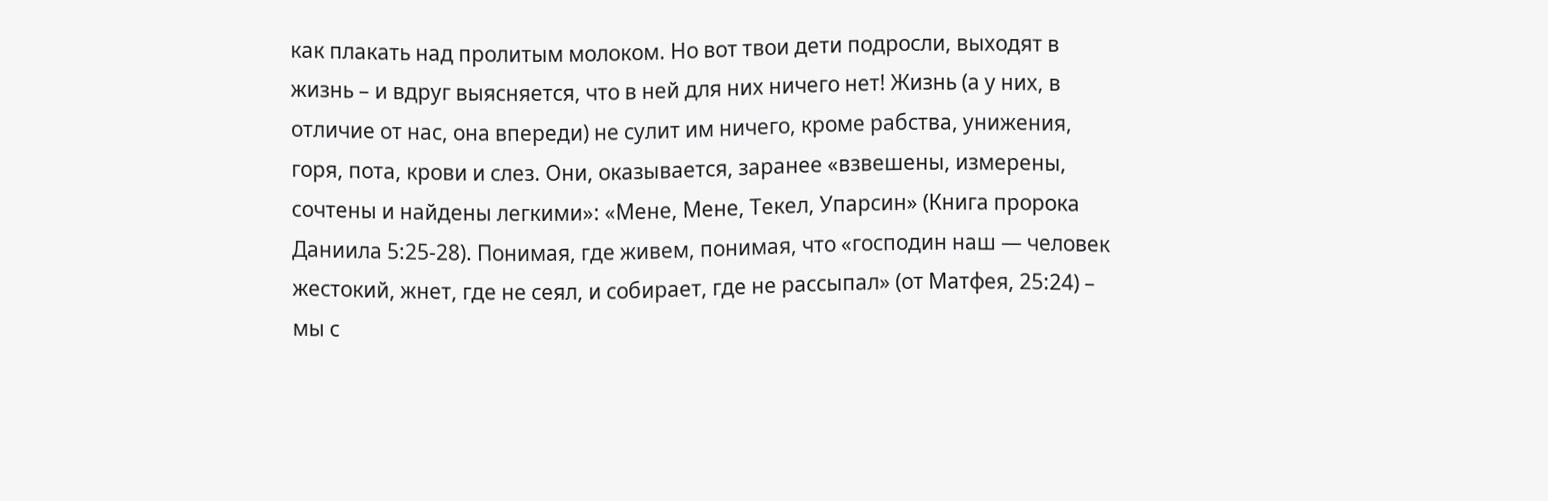как плакать над пролитым молоком. Но вот твои дети подросли, выходят в жизнь – и вдруг выясняется, что в ней для них ничего нет! Жизнь (а у них, в отличие от нас, она впереди) не сулит им ничего, кроме рабства, унижения, горя, пота, крови и слез. Они, оказывается, заранее «взвешены, измерены, сочтены и найдены легкими»: «Мене, Мене, Текел, Упарсин» (Книга пророка Даниила 5:25-28). Понимая, где живем, понимая, что «господин наш — человек жестокий, жнет, где не сеял, и собирает, где не рассыпал» (от Матфея, 25:24) – мы с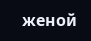женой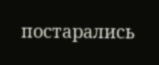постарались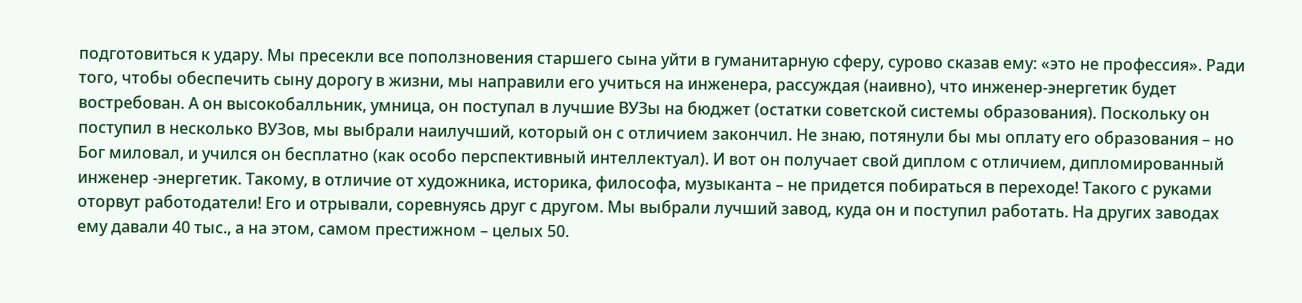подготовиться к удару. Мы пресекли все поползновения старшего сына уйти в гуманитарную сферу, сурово сказав ему: «это не профессия». Ради того, чтобы обеспечить сыну дорогу в жизни, мы направили его учиться на инженера, рассуждая (наивно), что инженер-энергетик будет востребован. А он высокобалльник, умница, он поступал в лучшие ВУЗы на бюджет (остатки советской системы образования). Поскольку он поступил в несколько ВУЗов, мы выбрали наилучший, который он с отличием закончил. Не знаю, потянули бы мы оплату его образования – но Бог миловал, и учился он бесплатно (как особо перспективный интеллектуал). И вот он получает свой диплом с отличием, дипломированный инженер -энергетик. Такому, в отличие от художника, историка, философа, музыканта – не придется побираться в переходе! Такого с руками оторвут работодатели! Его и отрывали, соревнуясь друг с другом. Мы выбрали лучший завод, куда он и поступил работать. На других заводах ему давали 40 тыс., а на этом, самом престижном – целых 50.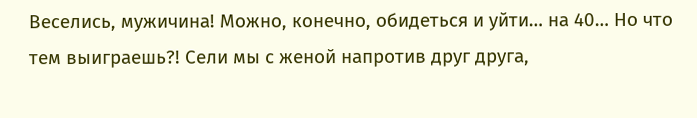Веселись, мужичина! Можно, конечно, обидеться и уйти… на 40… Но что тем выиграешь?! Сели мы с женой напротив друг друга,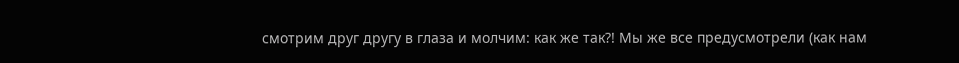смотрим друг другу в глаза и молчим: как же так?! Мы же все предусмотрели (как нам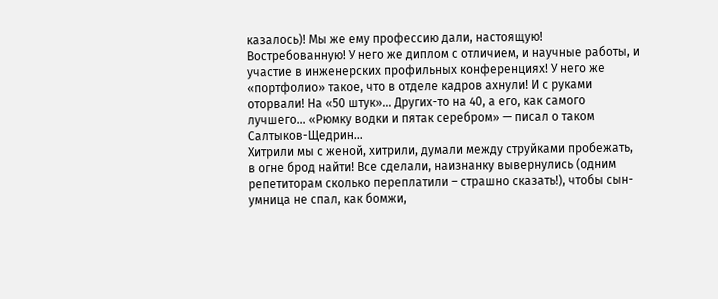казалось)! Мы же ему профессию дали, настоящую! Востребованную! У него же диплом с отличием, и научные работы, и участие в инженерских профильных конференциях! У него же «портфолио» такое, что в отделе кадров ахнули! И с руками оторвали! На «50 штук»… Других-то на 40, а его, как самого лучшего… «Рюмку водки и пятак серебром» — писал о таком Салтыков-Щедрин…
Хитрили мы с женой, хитрили, думали между струйками пробежать, в огне брод найти! Все сделали, наизнанку вывернулись (одним репетиторам сколько переплатили – страшно сказать!), чтобы сын-умница не спал, как бомжи,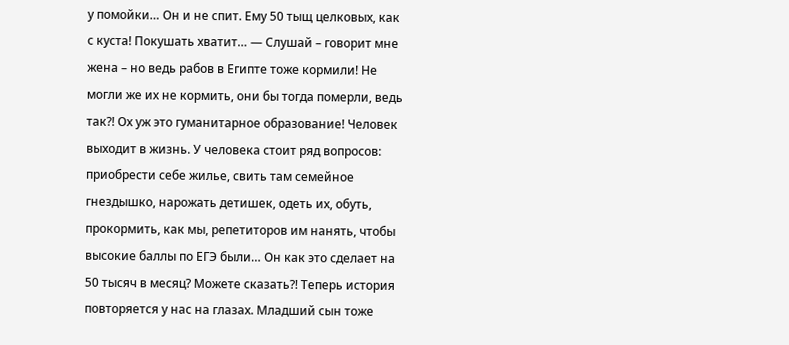у помойки… Он и не спит. Ему 50 тыщ целковых, как с куста! Покушать хватит… — Слушай – говорит мне жена – но ведь рабов в Египте тоже кормили! Не могли же их не кормить, они бы тогда померли, ведь так?! Ох уж это гуманитарное образование! Человек выходит в жизнь. У человека стоит ряд вопросов: приобрести себе жилье, свить там семейное гнездышко, нарожать детишек, одеть их, обуть, прокормить, как мы, репетиторов им нанять, чтобы высокие баллы по ЕГЭ были… Он как это сделает на 50 тысяч в месяц? Можете сказать?! Теперь история повторяется у нас на глазах. Младший сын тоже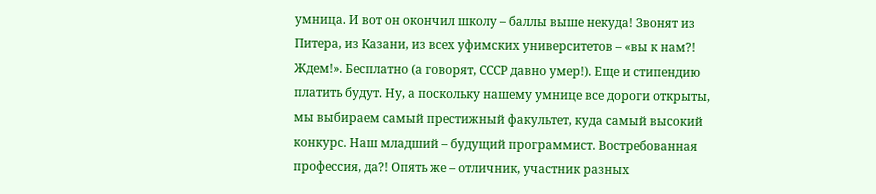умница. И вот он окончил школу – баллы выше некуда! Звонят из Питера, из Казани, из всех уфимских университетов – «вы к нам?! Ждем!». Бесплатно (а говорят, СССР давно умер!). Еще и стипендию платить будут. Ну, а поскольку нашему умнице все дороги открыты, мы выбираем самый престижный факультет, куда самый высокий конкурс. Наш младший – будущий программист. Востребованная профессия, да?! Опять же – отличник, участник разных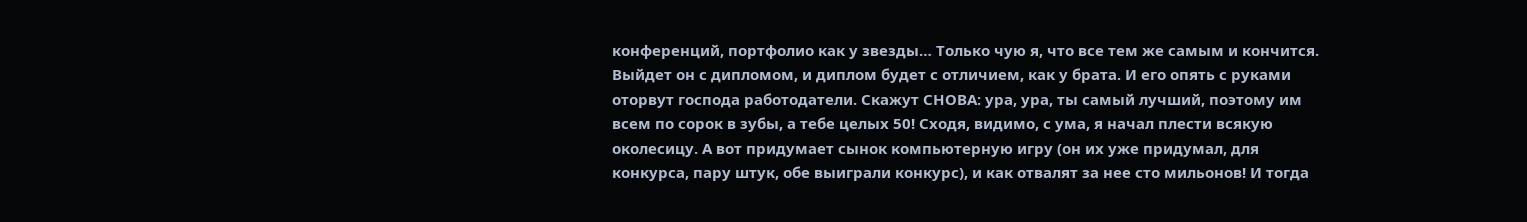конференций, портфолио как у звезды… Только чую я, что все тем же самым и кончится. Выйдет он с дипломом, и диплом будет с отличием, как у брата. И его опять с руками оторвут господа работодатели. Скажут СНОВА: ура, ура, ты самый лучший, поэтому им всем по сорок в зубы, а тебе целых 50! Сходя, видимо, с ума, я начал плести всякую околесицу. А вот придумает сынок компьютерную игру (он их уже придумал, для конкурса, пару штук, обе выиграли конкурс), и как отвалят за нее сто мильонов! И тогда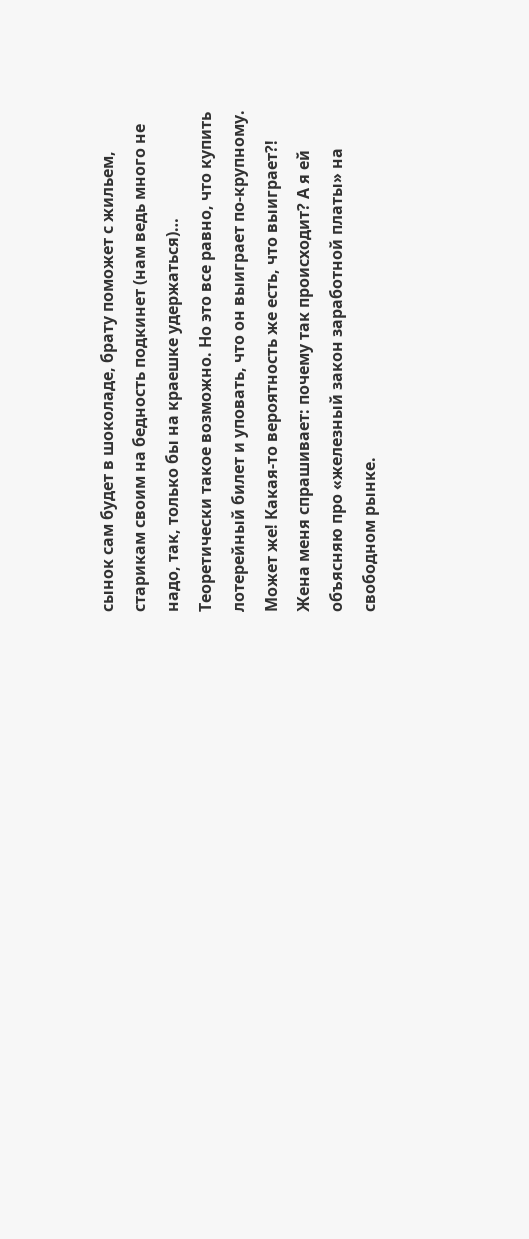сынок сам будет в шоколаде, брату поможет с жильем, старикам своим на бедность подкинет (нам ведь много не надо, так, только бы на краешке удержаться)… Теоретически такое возможно. Но это все равно, что купить лотерейный билет и уповать, что он выиграет по-крупному. Может же! Какая-то вероятность же есть, что выиграет?! Жена меня спрашивает: почему так происходит? А я ей объясняю про «железный закон заработной платы» на свободном рынке.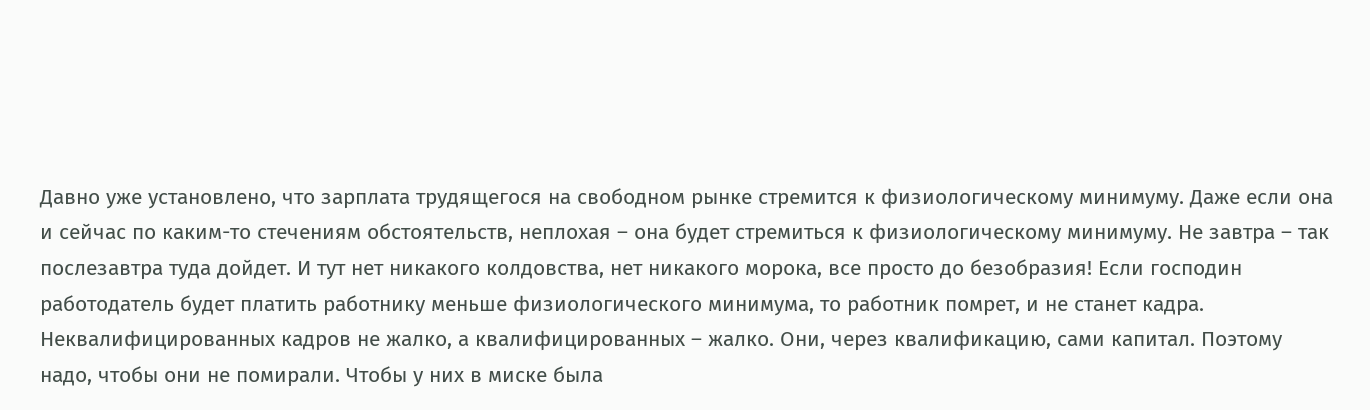Давно уже установлено, что зарплата трудящегося на свободном рынке стремится к физиологическому минимуму. Даже если она и сейчас по каким-то стечениям обстоятельств, неплохая – она будет стремиться к физиологическому минимуму. Не завтра – так послезавтра туда дойдет. И тут нет никакого колдовства, нет никакого морока, все просто до безобразия! Если господин работодатель будет платить работнику меньше физиологического минимума, то работник помрет, и не станет кадра. Неквалифицированных кадров не жалко, а квалифицированных – жалко. Они, через квалификацию, сами капитал. Поэтому надо, чтобы они не помирали. Чтобы у них в миске была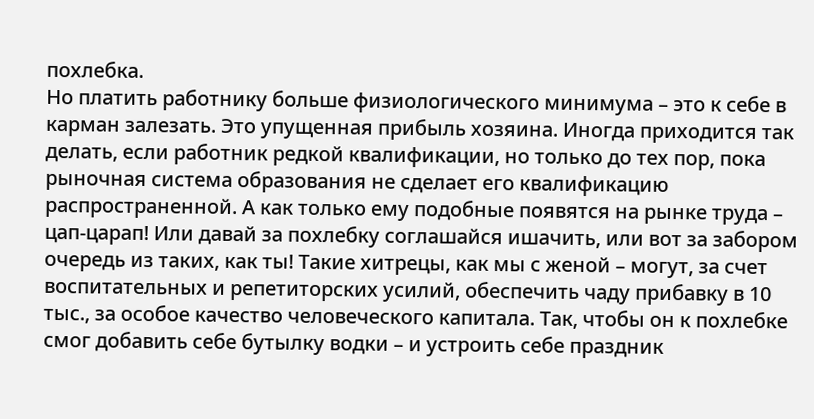похлебка.
Но платить работнику больше физиологического минимума – это к себе в карман залезать. Это упущенная прибыль хозяина. Иногда приходится так делать, если работник редкой квалификации, но только до тех пор, пока рыночная система образования не сделает его квалификацию распространенной. А как только ему подобные появятся на рынке труда – цап-царап! Или давай за похлебку соглашайся ишачить, или вот за забором очередь из таких, как ты! Такие хитрецы, как мы с женой – могут, за счет воспитательных и репетиторских усилий, обеспечить чаду прибавку в 10 тыс., за особое качество человеческого капитала. Так, чтобы он к похлебке смог добавить себе бутылку водки – и устроить себе праздник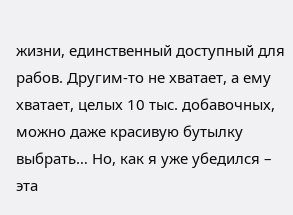жизни, единственный доступный для рабов. Другим-то не хватает, а ему хватает, целых 10 тыс. добавочных, можно даже красивую бутылку выбрать… Но, как я уже убедился – эта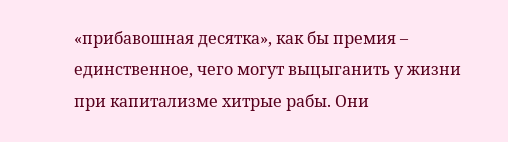«прибавошная десятка», как бы премия – единственное, чего могут выцыганить у жизни при капитализме хитрые рабы. Они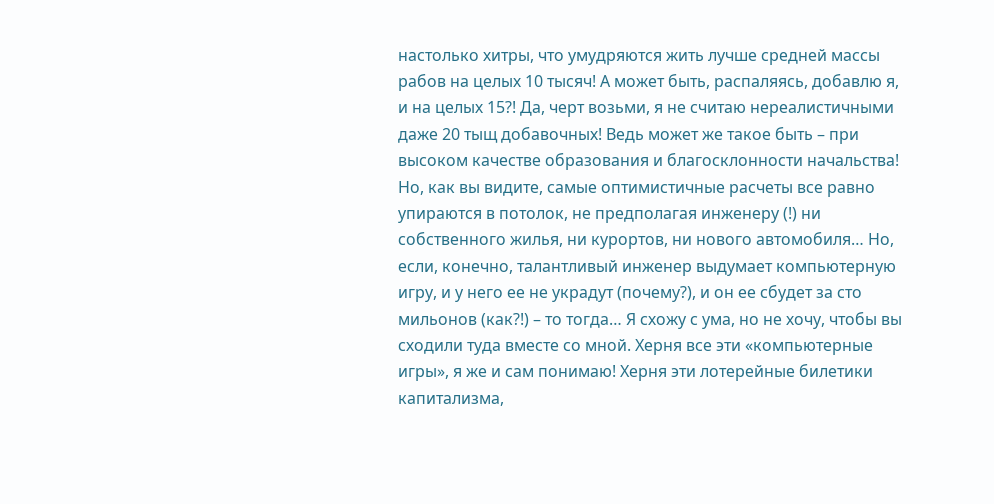настолько хитры, что умудряются жить лучше средней массы рабов на целых 10 тысяч! А может быть, распаляясь, добавлю я, и на целых 15?! Да, черт возьми, я не считаю нереалистичными даже 20 тыщ добавочных! Ведь может же такое быть – при высоком качестве образования и благосклонности начальства! Но, как вы видите, самые оптимистичные расчеты все равно упираются в потолок, не предполагая инженеру (!) ни собственного жилья, ни курортов, ни нового автомобиля… Но, если, конечно, талантливый инженер выдумает компьютерную игру, и у него ее не украдут (почему?), и он ее сбудет за сто мильонов (как?!) – то тогда… Я схожу с ума, но не хочу, чтобы вы сходили туда вместе со мной. Херня все эти «компьютерные игры», я же и сам понимаю! Херня эти лотерейные билетики капитализма,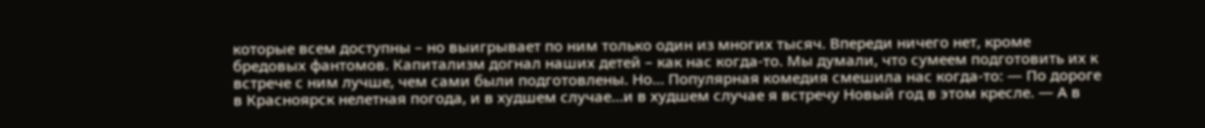которые всем доступны – но выигрывает по ним только один из многих тысяч. Впереди ничего нет, кроме бредовых фантомов. Капитализм догнал наших детей – как нас когда-то. Мы думали, что сумеем подготовить их к встрече с ним лучше, чем сами были подготовлены. Но… Популярная комедия смешила нас когда-то: — По дороге в Красноярск нелетная погода, и в худшем случае…и в худшем случае я встречу Новый год в этом кресле. — А в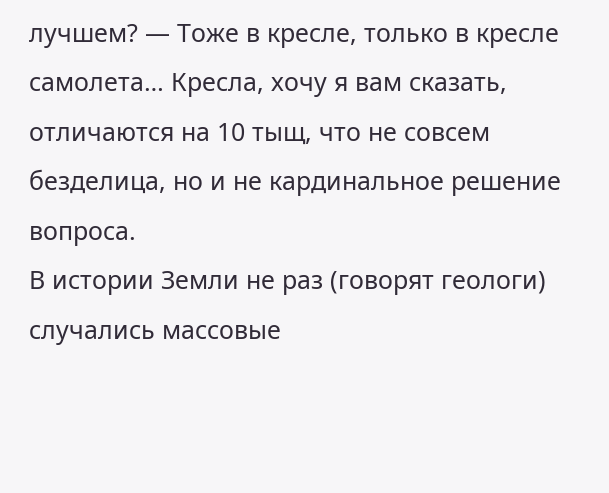лучшем? — Тоже в кресле, только в кресле самолета… Кресла, хочу я вам сказать, отличаются на 10 тыщ, что не совсем безделица, но и не кардинальное решение вопроса.
В истории Земли не раз (говорят геологи) случались массовые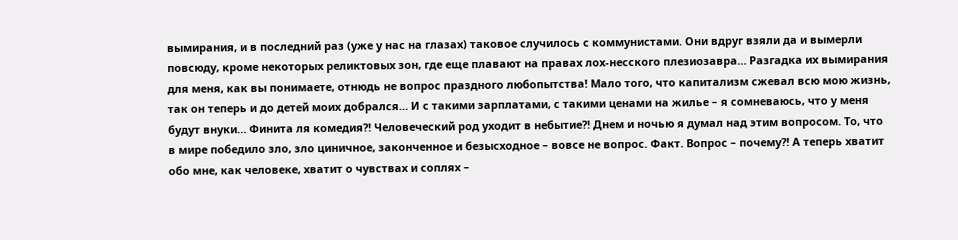вымирания, и в последний раз (уже у нас на глазах) таковое случилось с коммунистами. Они вдруг взяли да и вымерли повсюду, кроме некоторых реликтовых зон, где еще плавают на правах лох-несского плезиозавра… Разгадка их вымирания для меня, как вы понимаете, отнюдь не вопрос праздного любопытства! Мало того, что капитализм сжевал всю мою жизнь, так он теперь и до детей моих добрался… И с такими зарплатами, с такими ценами на жилье – я сомневаюсь, что у меня будут внуки… Финита ля комедия?! Человеческий род уходит в небытие?! Днем и ночью я думал над этим вопросом. То, что в мире победило зло, зло циничное, законченное и безысходное – вовсе не вопрос. Факт. Вопрос – почему?! А теперь хватит обо мне, как человеке, хватит о чувствах и соплях –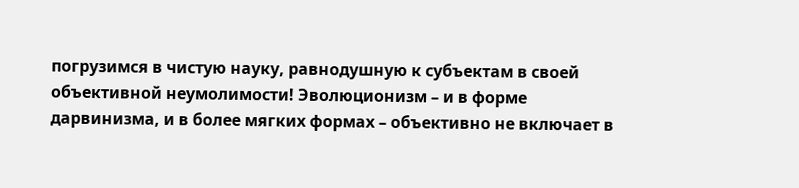погрузимся в чистую науку, равнодушную к субъектам в своей объективной неумолимости! Эволюционизм – и в форме дарвинизма, и в более мягких формах – объективно не включает в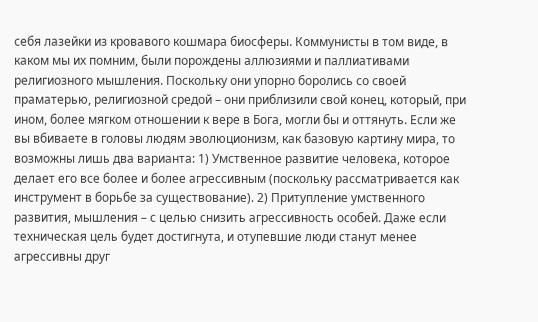себя лазейки из кровавого кошмара биосферы. Коммунисты в том виде, в каком мы их помним, были порождены аллюзиями и паллиативами религиозного мышления. Поскольку они упорно боролись со своей праматерью, религиозной средой – они приблизили свой конец, который, при ином, более мягком отношении к вере в Бога, могли бы и оттянуть. Если же вы вбиваете в головы людям эволюционизм, как базовую картину мира, то возможны лишь два варианта: 1) Умственное развитие человека, которое делает его все более и более агрессивным (поскольку рассматривается как инструмент в борьбе за существование). 2) Притупление умственного развития, мышления – с целью снизить агрессивность особей. Даже если техническая цель будет достигнута, и отупевшие люди станут менее агрессивны друг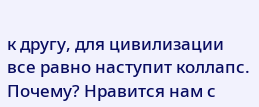к другу, для цивилизации все равно наступит коллапс. Почему? Нравится нам с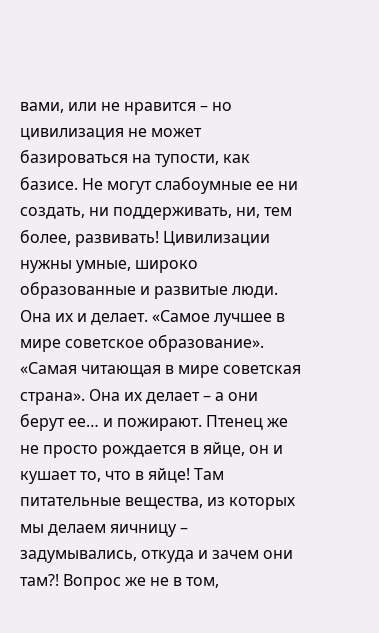вами, или не нравится – но цивилизация не может базироваться на тупости, как базисе. Не могут слабоумные ее ни создать, ни поддерживать, ни, тем более, развивать! Цивилизации нужны умные, широко образованные и развитые люди. Она их и делает. «Самое лучшее в мире советское образование». «Самая читающая в мире советская страна». Она их делает – а они берут ее… и пожирают. Птенец же не просто рождается в яйце, он и кушает то, что в яйце! Там питательные вещества, из которых мы делаем яичницу – задумывались, откуда и зачем они там?! Вопрос же не в том,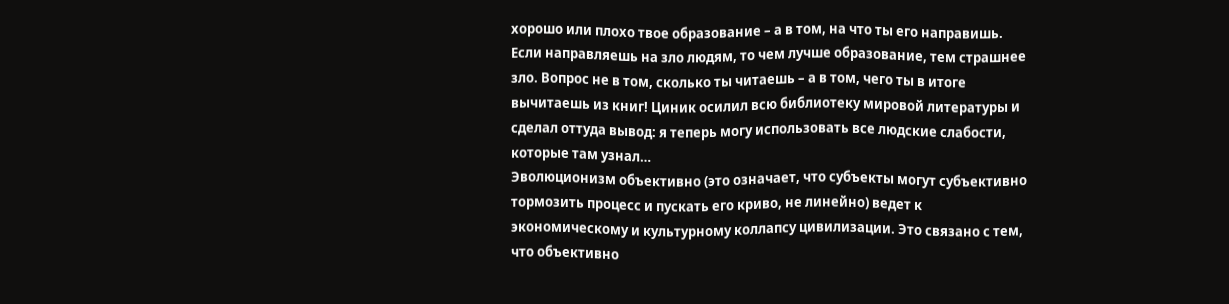хорошо или плохо твое образование – а в том, на что ты его направишь. Если направляешь на зло людям, то чем лучше образование, тем страшнее зло. Вопрос не в том, сколько ты читаешь – а в том, чего ты в итоге вычитаешь из книг! Циник осилил всю библиотеку мировой литературы и сделал оттуда вывод: я теперь могу использовать все людские слабости, которые там узнал…
Эволюционизм объективно (это означает, что субъекты могут субъективно тормозить процесс и пускать его криво, не линейно) ведет к экономическому и культурному коллапсу цивилизации. Это связано с тем, что объективно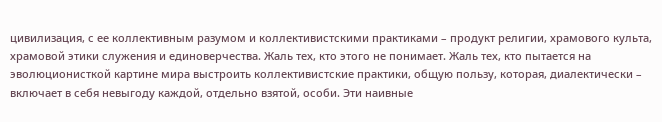цивилизация, с ее коллективным разумом и коллективистскими практиками – продукт религии, храмового культа, храмовой этики служения и единоверчества. Жаль тех, кто этого не понимает. Жаль тех, кто пытается на эволюционисткой картине мира выстроить коллективистские практики, общую пользу, которая, диалектически – включает в себя невыгоду каждой, отдельно взятой, особи. Эти наивные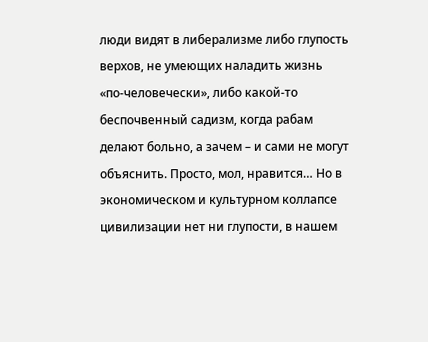люди видят в либерализме либо глупость верхов, не умеющих наладить жизнь «по-человечески», либо какой-то беспочвенный садизм, когда рабам делают больно, а зачем – и сами не могут объяснить. Просто, мол, нравится… Но в экономическом и культурном коллапсе цивилизации нет ни глупости, в нашем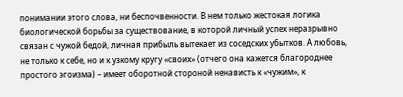понимании этого слова, ни беспочвенности. В нем только жестокая логика биологической борьбы за существование, в которой личный успех неразрывно связан с чужой бедой, личная прибыль вытекает из соседских убытков. А любовь, не только к себе, но и к узкому кругу «своих» (отчего она кажется благороднее простого эгоизма) – имеет оборотной стороной ненависть к «чужим», к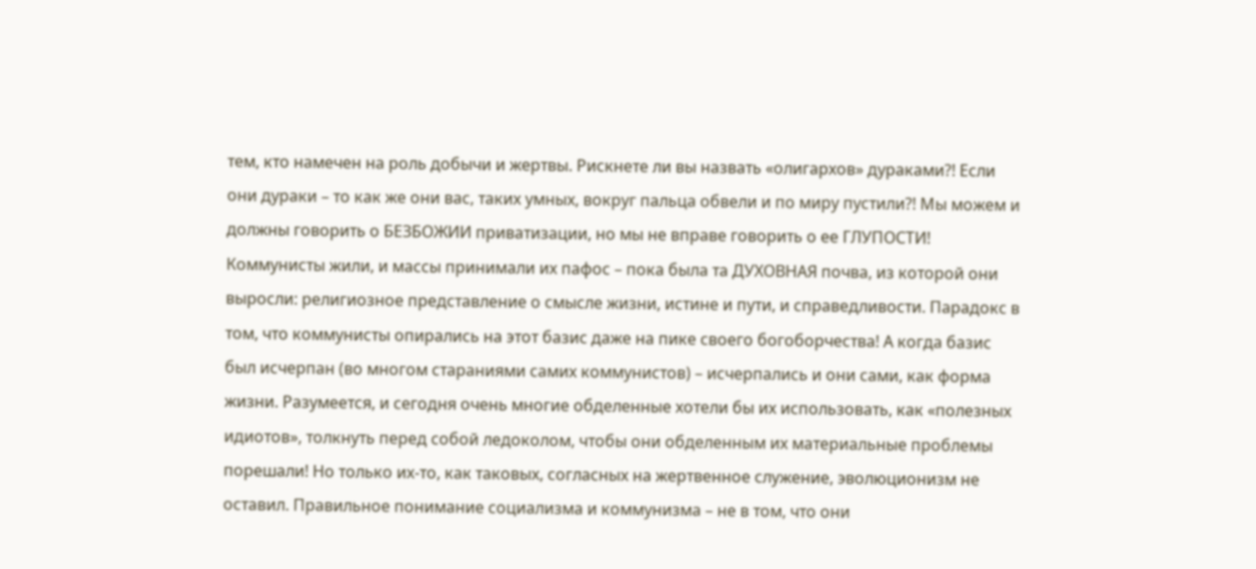тем, кто намечен на роль добычи и жертвы. Рискнете ли вы назвать «олигархов» дураками?! Если они дураки – то как же они вас, таких умных, вокруг пальца обвели и по миру пустили?! Мы можем и должны говорить о БЕЗБОЖИИ приватизации, но мы не вправе говорить о ее ГЛУПОСТИ! Коммунисты жили, и массы принимали их пафос – пока была та ДУХОВНАЯ почва, из которой они выросли: религиозное представление о смысле жизни, истине и пути, и справедливости. Парадокс в том, что коммунисты опирались на этот базис даже на пике своего богоборчества! А когда базис был исчерпан (во многом стараниями самих коммунистов) – исчерпались и они сами, как форма жизни. Разумеется, и сегодня очень многие обделенные хотели бы их использовать, как «полезных идиотов», толкнуть перед собой ледоколом, чтобы они обделенным их материальные проблемы порешали! Но только их-то, как таковых, согласных на жертвенное служение, эволюционизм не оставил. Правильное понимание социализма и коммунизма – не в том, что они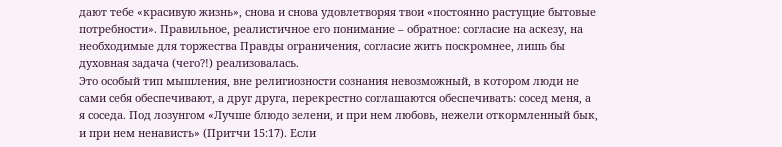дают тебе «красивую жизнь», снова и снова удовлетворяя твои «постоянно растущие бытовые потребности». Правильное, реалистичное его понимание – обратное: согласие на аскезу, на необходимые для торжества Правды ограничения, согласие жить поскромнее, лишь бы духовная задача (чего?!) реализовалась.
Это особый тип мышления, вне религиозности сознания невозможный, в котором люди не сами себя обеспечивают, а друг друга, перекрестно соглашаются обеспечивать: сосед меня, а я соседа. Под лозунгом «Лучше блюдо зелени, и при нем любовь, нежели откормленный бык, и при нем ненависть» (Притчи 15:17). Если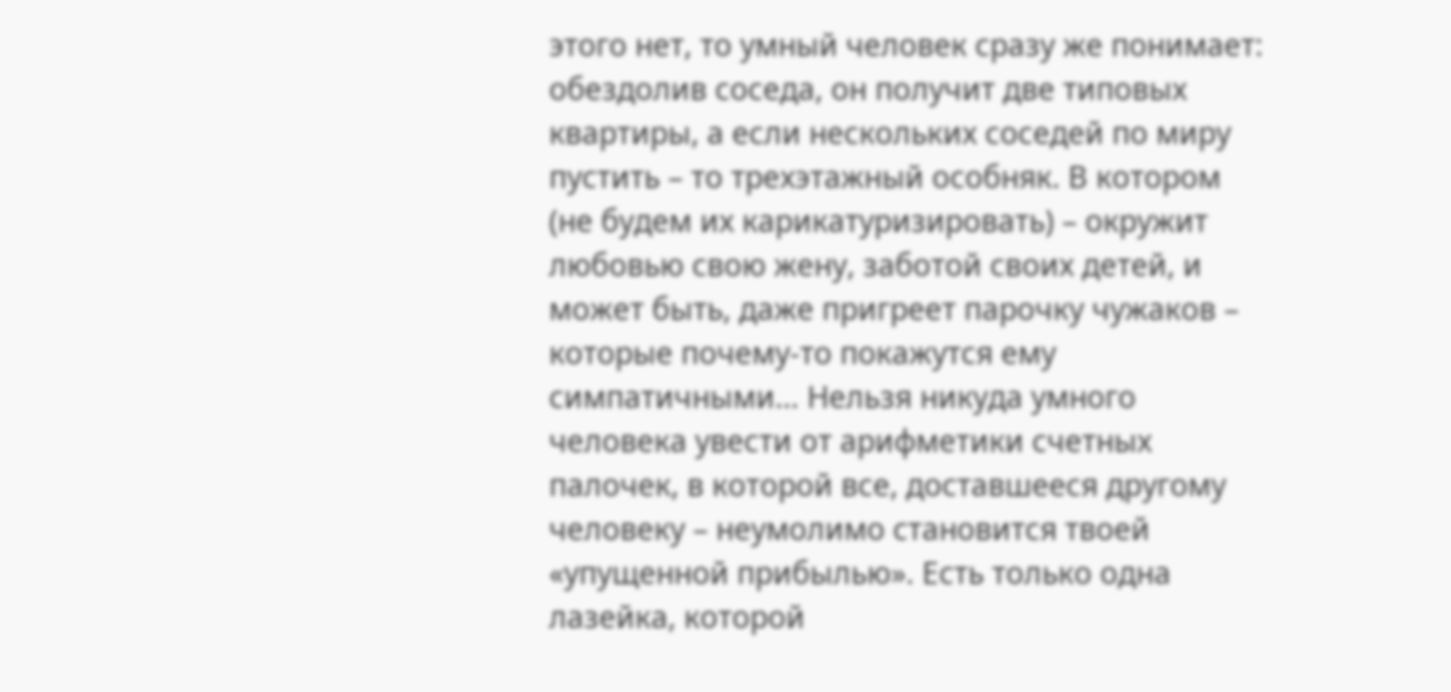этого нет, то умный человек сразу же понимает: обездолив соседа, он получит две типовых квартиры, а если нескольких соседей по миру пустить – то трехэтажный особняк. В котором (не будем их карикатуризировать) – окружит любовью свою жену, заботой своих детей, и может быть, даже пригреет парочку чужаков – которые почему-то покажутся ему симпатичными… Нельзя никуда умного человека увести от арифметики счетных палочек, в которой все, доставшееся другому человеку – неумолимо становится твоей «упущенной прибылью». Есть только одна лазейка, которой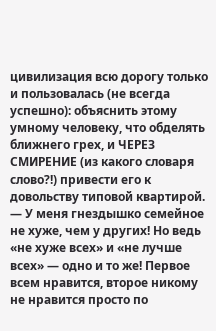цивилизация всю дорогу только и пользовалась (не всегда успешно): объяснить этому умному человеку, что обделять ближнего грех, и ЧЕРЕЗ СМИРЕНИЕ (из какого словаря слово?!) привести его к довольству типовой квартирой. — У меня гнездышко семейное не хуже, чем у других! Но ведь «не хуже всех» и «не лучше всех» — одно и то же! Первое всем нравится, второе никому не нравится просто по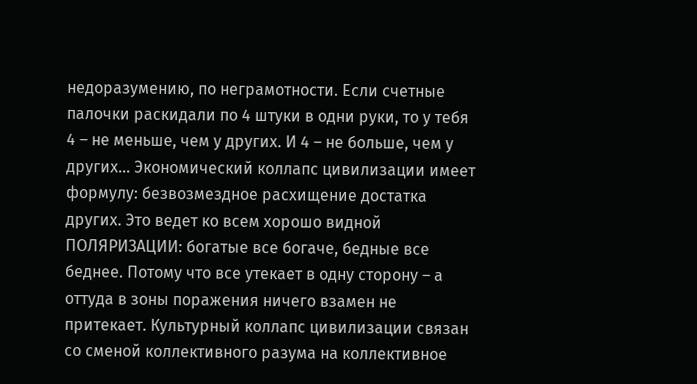недоразумению, по неграмотности. Если счетные палочки раскидали по 4 штуки в одни руки, то у тебя 4 – не меньше, чем у других. И 4 – не больше, чем у других… Экономический коллапс цивилизации имеет формулу: безвозмездное расхищение достатка других. Это ведет ко всем хорошо видной ПОЛЯРИЗАЦИИ: богатые все богаче, бедные все беднее. Потому что все утекает в одну сторону – а оттуда в зоны поражения ничего взамен не притекает. Культурный коллапс цивилизации связан со сменой коллективного разума на коллективное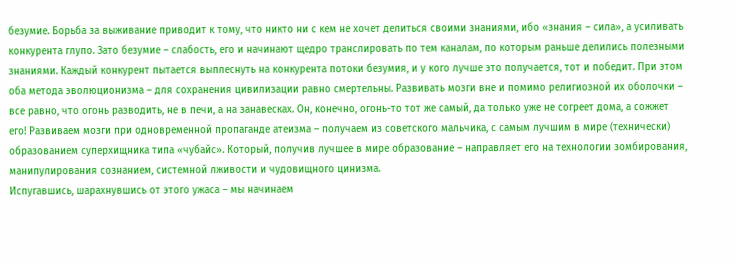безумие. Борьба за выживание приводит к тому, что никто ни с кем не хочет делиться своими знаниями, ибо «знания – сила», а усиливать конкурента глупо. Зато безумие – слабость, его и начинают щедро транслировать по тем каналам, по которым раньше делились полезными знаниями. Каждый конкурент пытается выплеснуть на конкурента потоки безумия, и у кого лучше это получается, тот и победит. При этом оба метода эволюционизма – для сохранения цивилизации равно смертельны. Развивать мозги вне и помимо религиозной их оболочки – все равно, что огонь разводить, не в печи, а на занавесках. Он, конечно, огонь-то тот же самый, да только уже не согреет дома, а сожжет его! Развиваем мозги при одновременной пропаганде атеизма – получаем из советского мальчика, с самым лучшим в мире (технически) образованием суперхищника типа «чубайс». Который, получив лучшее в мире образование – направляет его на технологии зомбирования, манипулирования сознанием, системной лживости и чудовищного цинизма.
Испугавшись, шарахнувшись от этого ужаса – мы начинаем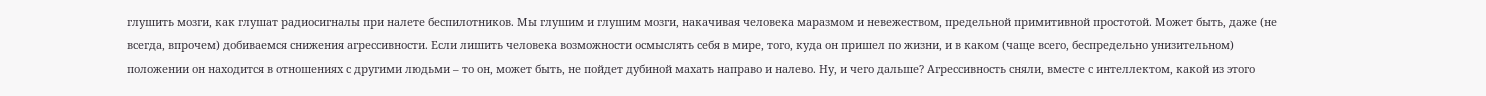глушить мозги, как глушат радиосигналы при налете беспилотников. Мы глушим и глушим мозги, накачивая человека маразмом и невежеством, предельной примитивной простотой. Может быть, даже (не всегда, впрочем) добиваемся снижения агрессивности. Если лишить человека возможности осмыслять себя в мире, того, куда он пришел по жизни, и в каком (чаще всего, беспредельно унизительном) положении он находится в отношениях с другими людьми – то он, может быть, не пойдет дубиной махать направо и налево. Ну, и чего дальше? Агрессивность сняли, вместе с интеллектом, какой из этого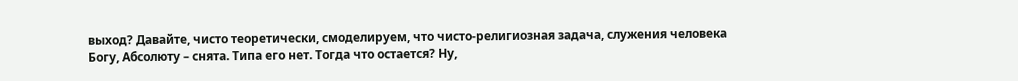выход? Давайте, чисто теоретически, смоделируем, что чисто-религиозная задача, служения человека Богу, Абсолюту – снята. Типа его нет. Тогда что остается? Ну,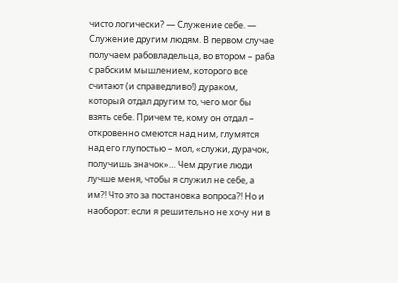чисто логически? — Служение себе. — Служение другим людям. В первом случае получаем рабовладельца, во втором – раба с рабским мышлением, которого все считают (и справедливо!) дураком, который отдал другим то, чего мог бы взять себе. Причем те, кому он отдал – откровенно смеются над ним, глумятся над его глупостью – мол, «служи, дурачок, получишь значок»… Чем другие люди лучше меня, чтобы я служил не себе, а им?! Что это за постановка вопроса?! Но и наоборот: если я решительно не хочу ни в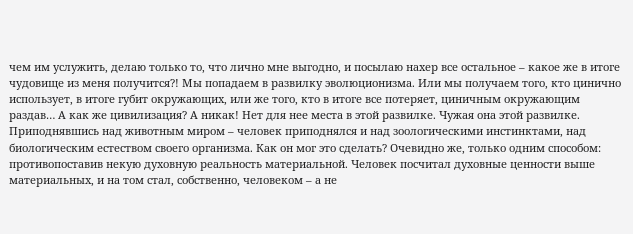чем им услужить, делаю только то, что лично мне выгодно, и посылаю нахер все остальное – какое же в итоге чудовище из меня получится?! Мы попадаем в развилку эволюционизма. Или мы получаем того, кто цинично использует, в итоге губит окружающих, или же того, кто в итоге все потеряет, циничным окружающим раздав… А как же цивилизация? А никак! Нет для нее места в этой развилке. Чужая она этой развилке. Приподнявшись над животным миром – человек приподнялся и над зоологическими инстинктами, над биологическим естеством своего организма. Как он мог это сделать? Очевидно же, только одним способом: противопоставив некую духовную реальность материальной. Человек посчитал духовные ценности выше материальных, и на том стал, собственно, человеком – а не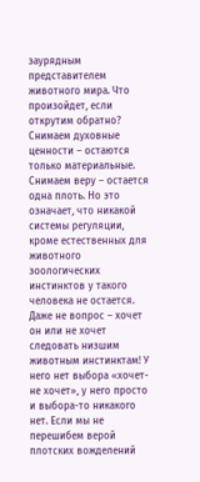заурядным представителем животного мира. Что произойдет, если открутим обратно? Снимаем духовные ценности – остаются только материальные. Снимаем веру – остается одна плоть. Но это означает, что никакой системы регуляции, кроме естественных для животного зоологических инстинктов у такого человека не остается. Даже не вопрос – хочет он или не хочет следовать низшим животным инстинктам! У него нет выбора «хочет-не хочет», у него просто и выбора-то никакого нет. Если мы не перешибем верой плотских вожделений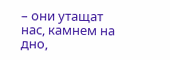– они утащат нас, камнем на дно,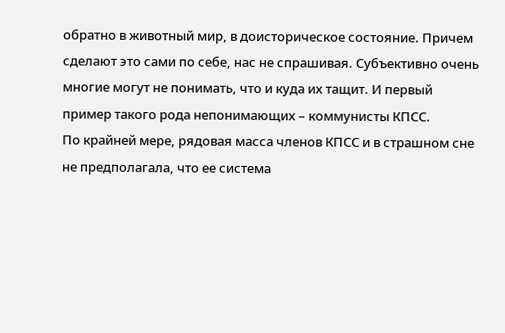обратно в животный мир, в доисторическое состояние. Причем сделают это сами по себе, нас не спрашивая. Субъективно очень многие могут не понимать, что и куда их тащит. И первый пример такого рода непонимающих – коммунисты КПСС.
По крайней мере, рядовая масса членов КПСС и в страшном сне не предполагала, что ее система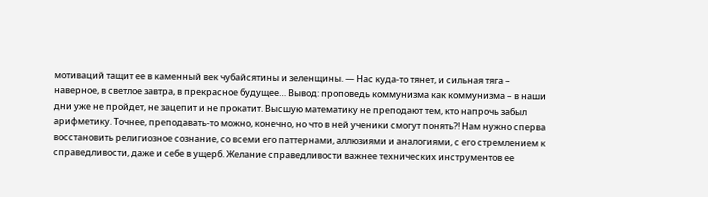мотиваций тащит ее в каменный век чубайсятины и зеленщины. — Нас куда-то тянет, и сильная тяга – наверное, в светлое завтра, в прекрасное будущее… Вывод: проповедь коммунизма как коммунизма – в наши дни уже не пройдет, не зацепит и не прокатит. Высшую математику не преподают тем, кто напрочь забыл арифметику. Точнее, преподавать-то можно, конечно, но что в ней ученики смогут понять?! Нам нужно сперва восстановить религиозное сознание, со всеми его паттернами, аллюзиями и аналогиями, с его стремлением к справедливости, даже и себе в ущерб. Желание справедливости важнее технических инструментов ее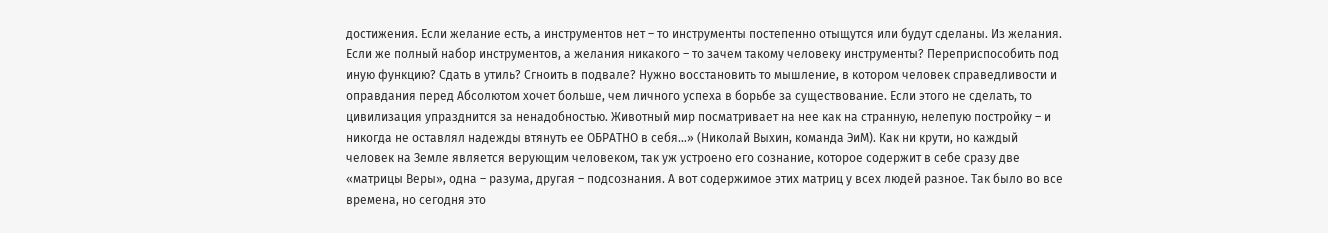достижения. Если желание есть, а инструментов нет – то инструменты постепенно отыщутся или будут сделаны. Из желания. Если же полный набор инструментов, а желания никакого – то зачем такому человеку инструменты? Переприспособить под иную функцию? Сдать в утиль? Сгноить в подвале? Нужно восстановить то мышление, в котором человек справедливости и оправдания перед Абсолютом хочет больше, чем личного успеха в борьбе за существование. Если этого не сделать, то цивилизация упразднится за ненадобностью. Животный мир посматривает на нее как на странную, нелепую постройку – и никогда не оставлял надежды втянуть ее ОБРАТНО в себя…» (Николай Выхин, команда ЭиМ). Как ни крути, но каждый человек на Земле является верующим человеком, так уж устроено его сознание, которое содержит в себе сразу две «матрицы Веры», одна – разума, другая – подсознания. А вот содержимое этих матриц у всех людей разное. Так было во все времена, но сегодня это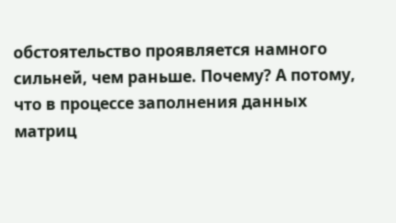обстоятельство проявляется намного сильней, чем раньше. Почему? А потому, что в процессе заполнения данных матриц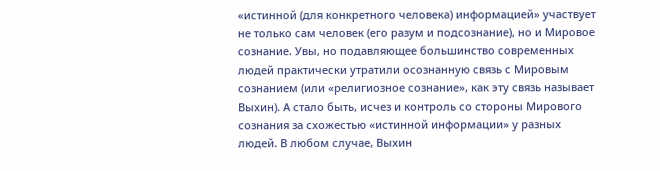«истинной (для конкретного человека) информацией» участвует не только сам человек (его разум и подсознание), но и Мировое сознание. Увы, но подавляющее большинство современных людей практически утратили осознанную связь с Мировым сознанием (или «религиозное сознание», как эту связь называет Выхин). А стало быть, исчез и контроль со стороны Мирового сознания за схожестью «истинной информации» у разных людей. В любом случае, Выхин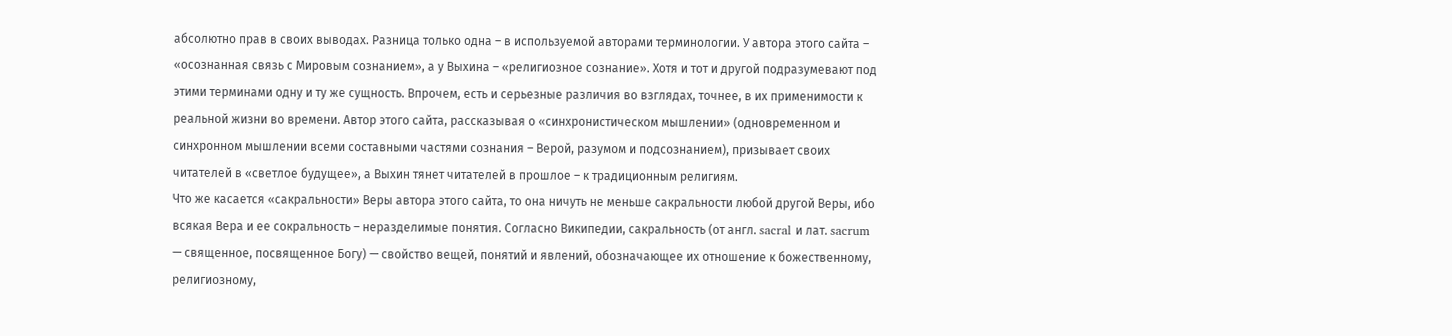абсолютно прав в своих выводах. Разница только одна – в используемой авторами терминологии. У автора этого сайта – «осознанная связь с Мировым сознанием», а у Выхина – «религиозное сознание». Хотя и тот и другой подразумевают под этими терминами одну и ту же сущность. Впрочем, есть и серьезные различия во взглядах, точнее, в их применимости к реальной жизни во времени. Автор этого сайта, рассказывая о «синхронистическом мышлении» (одновременном и синхронном мышлении всеми составными частями сознания – Верой, разумом и подсознанием), призывает своих читателей в «светлое будущее», а Выхин тянет читателей в прошлое – к традиционным религиям.
Что же касается «сакральности» Веры автора этого сайта, то она ничуть не меньше сакральности любой другой Веры, ибо всякая Вера и ее сокральность – неразделимые понятия. Согласно Википедии, сакральность (от англ. sacral и лат. sacrum — священное, посвященное Богу) — свойство вещей, понятий и явлений, обозначающее их отношение к божественному, религиозному,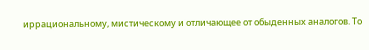иррациональному, мистическому и отличающее от обыденных аналогов. То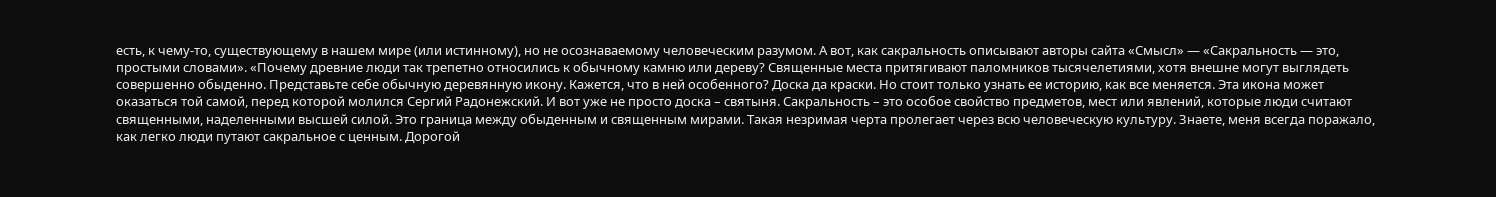есть, к чему-то, существующему в нашем мире (или истинному), но не осознаваемому человеческим разумом. А вот, как сакральность описывают авторы сайта «Смысл» — «Сакральность — это, простыми словами». «Почему древние люди так трепетно относились к обычному камню или дереву? Священные места притягивают паломников тысячелетиями, хотя внешне могут выглядеть совершенно обыденно. Представьте себе обычную деревянную икону. Кажется, что в ней особенного? Доска да краски. Но стоит только узнать ее историю, как все меняется. Эта икона может оказаться той самой, перед которой молился Сергий Радонежский. И вот уже не просто доска – святыня. Сакральность – это особое свойство предметов, мест или явлений, которые люди считают священными, наделенными высшей силой. Это граница между обыденным и священным мирами. Такая незримая черта пролегает через всю человеческую культуру. Знаете, меня всегда поражало, как легко люди путают сакральное с ценным. Дорогой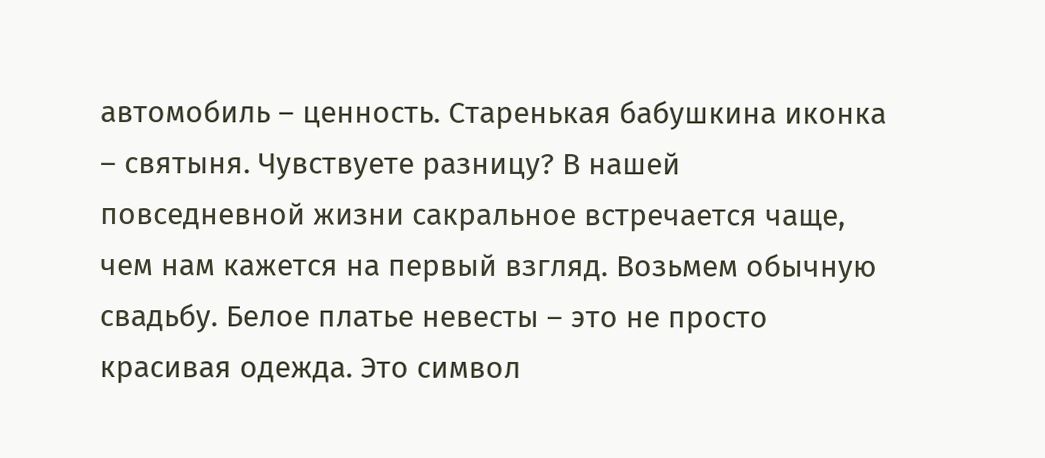автомобиль – ценность. Старенькая бабушкина иконка – святыня. Чувствуете разницу? В нашей повседневной жизни сакральное встречается чаще, чем нам кажется на первый взгляд. Возьмем обычную свадьбу. Белое платье невесты – это не просто красивая одежда. Это символ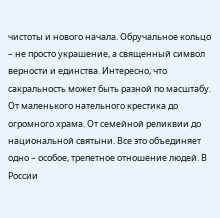чистоты и нового начала. Обручальное кольцо – не просто украшение, а священный символ верности и единства. Интересно, что сакральность может быть разной по масштабу. От маленького нательного крестика до огромного храма. От семейной реликвии до национальной святыни. Все это объединяет одно – особое, трепетное отношение людей. В России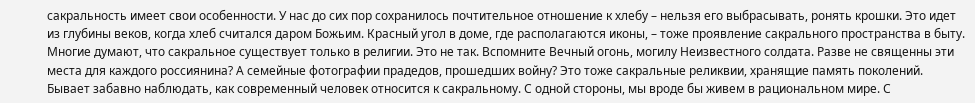сакральность имеет свои особенности. У нас до сих пор сохранилось почтительное отношение к хлебу – нельзя его выбрасывать, ронять крошки. Это идет из глубины веков, когда хлеб считался даром Божьим. Красный угол в доме, где располагаются иконы, – тоже проявление сакрального пространства в быту. Многие думают, что сакральное существует только в религии. Это не так. Вспомните Вечный огонь, могилу Неизвестного солдата. Разве не священны эти места для каждого россиянина? А семейные фотографии прадедов, прошедших войну? Это тоже сакральные реликвии, хранящие память поколений. Бывает забавно наблюдать, как современный человек относится к сакральному. С одной стороны, мы вроде бы живем в рациональном мире. С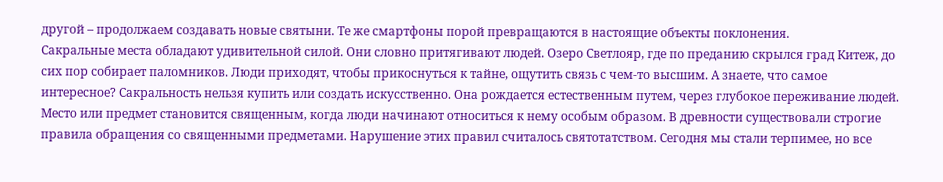другой – продолжаем создавать новые святыни. Те же смартфоны порой превращаются в настоящие объекты поклонения.
Сакральные места обладают удивительной силой. Они словно притягивают людей. Озеро Светлояр, где по преданию скрылся град Китеж, до сих пор собирает паломников. Люди приходят, чтобы прикоснуться к тайне, ощутить связь с чем-то высшим. А знаете, что самое интересное? Сакральность нельзя купить или создать искусственно. Она рождается естественным путем, через глубокое переживание людей. Место или предмет становится священным, когда люди начинают относиться к нему особым образом. В древности существовали строгие правила обращения со священными предметами. Нарушение этих правил считалось святотатством. Сегодня мы стали терпимее, но все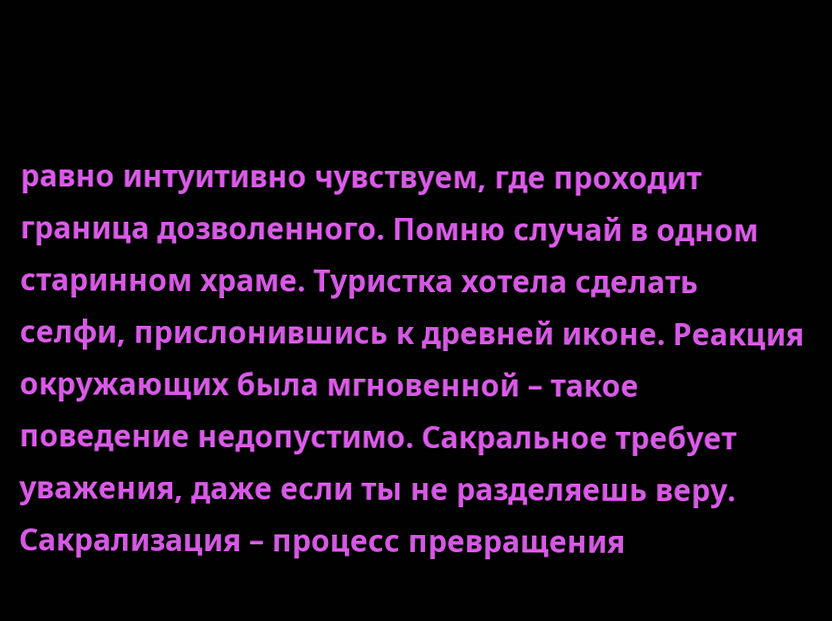равно интуитивно чувствуем, где проходит граница дозволенного. Помню случай в одном старинном храме. Туристка хотела сделать селфи, прислонившись к древней иконе. Реакция окружающих была мгновенной – такое поведение недопустимо. Сакральное требует уважения, даже если ты не разделяешь веру. Сакрализация – процесс превращения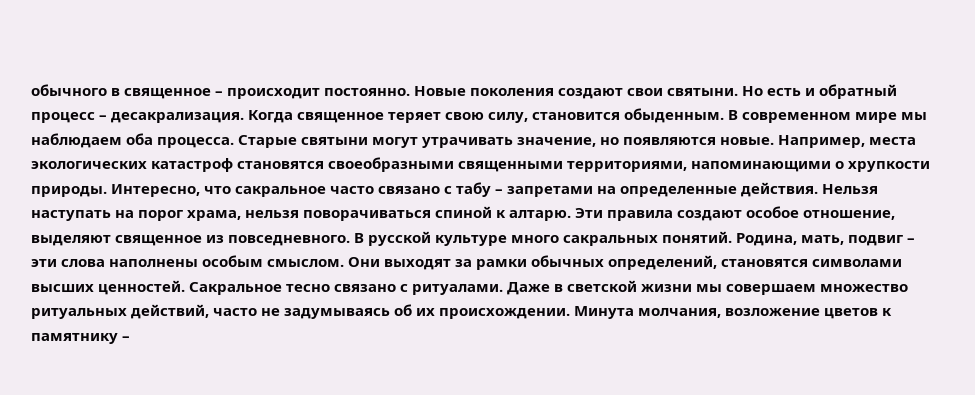обычного в священное – происходит постоянно. Новые поколения создают свои святыни. Но есть и обратный процесс – десакрализация. Когда священное теряет свою силу, становится обыденным. В современном мире мы наблюдаем оба процесса. Старые святыни могут утрачивать значение, но появляются новые. Например, места экологических катастроф становятся своеобразными священными территориями, напоминающими о хрупкости природы. Интересно, что сакральное часто связано с табу – запретами на определенные действия. Нельзя наступать на порог храма, нельзя поворачиваться спиной к алтарю. Эти правила создают особое отношение, выделяют священное из повседневного. В русской культуре много сакральных понятий. Родина, мать, подвиг – эти слова наполнены особым смыслом. Они выходят за рамки обычных определений, становятся символами высших ценностей. Сакральное тесно связано с ритуалами. Даже в светской жизни мы совершаем множество ритуальных действий, часто не задумываясь об их происхождении. Минута молчания, возложение цветов к памятнику –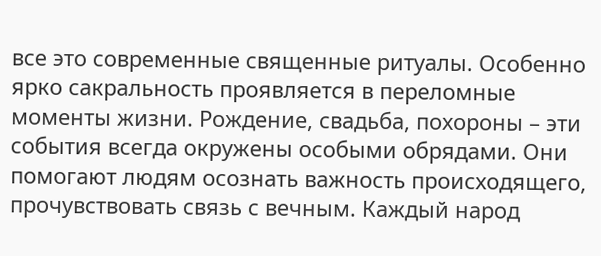все это современные священные ритуалы. Особенно ярко сакральность проявляется в переломные моменты жизни. Рождение, свадьба, похороны – эти события всегда окружены особыми обрядами. Они помогают людям осознать важность происходящего, прочувствовать связь с вечным. Каждый народ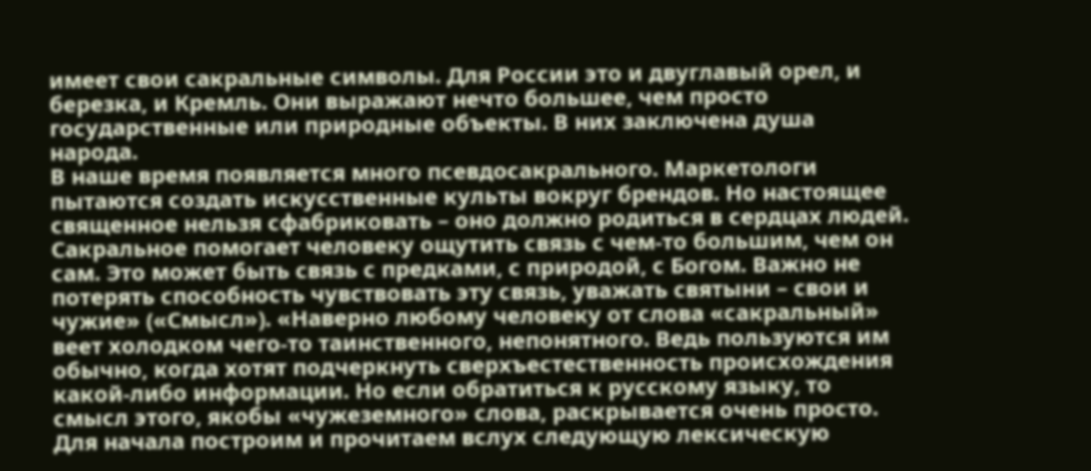имеет свои сакральные символы. Для России это и двуглавый орел, и березка, и Кремль. Они выражают нечто большее, чем просто государственные или природные объекты. В них заключена душа народа.
В наше время появляется много псевдосакрального. Маркетологи пытаются создать искусственные культы вокруг брендов. Но настоящее священное нельзя сфабриковать – оно должно родиться в сердцах людей. Сакральное помогает человеку ощутить связь с чем-то большим, чем он сам. Это может быть связь с предками, с природой, с Богом. Важно не потерять способность чувствовать эту связь, уважать святыни – свои и чужие» («Смысл»). «Наверно любому человеку от слова «сакральный» веет холодком чего-то таинственного, непонятного. Ведь пользуются им обычно, когда хотят подчеркнуть сверхъестественность происхождения какой-либо информации. Но если обратиться к русскому языку, то смысл этого, якобы «чужеземного» слова, раскрывается очень просто. Для начала построим и прочитаем вслух следующую лексическую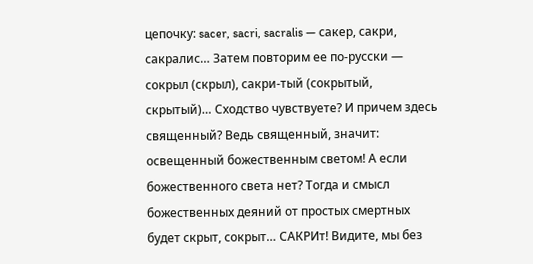цепочку: sacer, sacri, sacralis — сакер, сакри, сакралис… Затем повторим ее по-русски — сокрыл (скрыл), сакри-тый (сокрытый, скрытый)… Сходство чувствуете? И причем здесь священный? Ведь священный, значит: освещенный божественным светом! А если божественного света нет? Тогда и смысл божественных деяний от простых смертных будет скрыт, сокрыт… САКРИт! Видите, мы без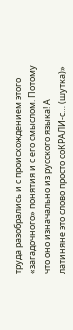труда разобрались и с происхождением этого «загадочного» понятия и с его смыслом. Потому что оно изначально из русского языка! А латиняне это слово просто соКРАЛИ-с… (шутка)»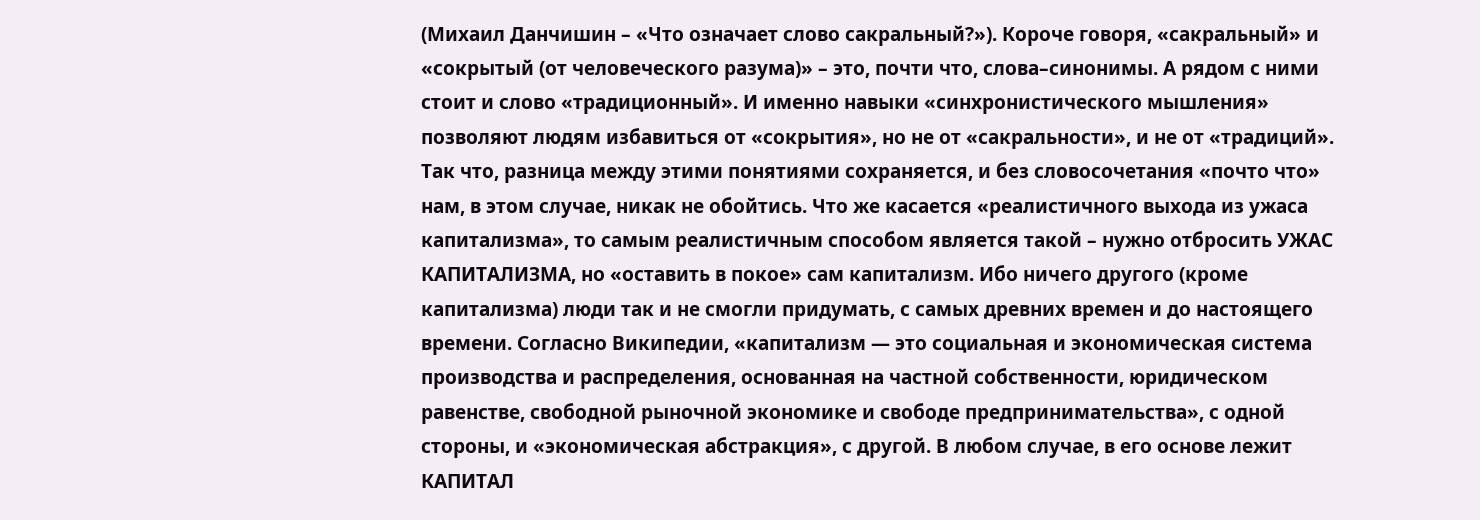(Михаил Данчишин – «Что означает слово сакральный?»). Короче говоря, «сакральный» и «сокрытый (от человеческого разума)» – это, почти что, слова–синонимы. А рядом с ними стоит и слово «традиционный». И именно навыки «синхронистического мышления» позволяют людям избавиться от «сокрытия», но не от «сакральности», и не от «традиций». Так что, разница между этими понятиями сохраняется, и без словосочетания «почто что» нам, в этом случае, никак не обойтись. Что же касается «реалистичного выхода из ужаса капитализма», то самым реалистичным способом является такой – нужно отбросить УЖАС КАПИТАЛИЗМА, но «оставить в покое» сам капитализм. Ибо ничего другого (кроме капитализма) люди так и не смогли придумать, с самых древних времен и до настоящего времени. Согласно Википедии, «капитализм — это социальная и экономическая система производства и распределения, основанная на частной собственности, юридическом равенстве, свободной рыночной экономике и свободе предпринимательства», с одной стороны, и «экономическая абстракция», с другой. В любом случае, в его основе лежит КАПИТАЛ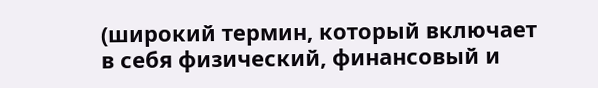(широкий термин, который включает в себя физический, финансовый и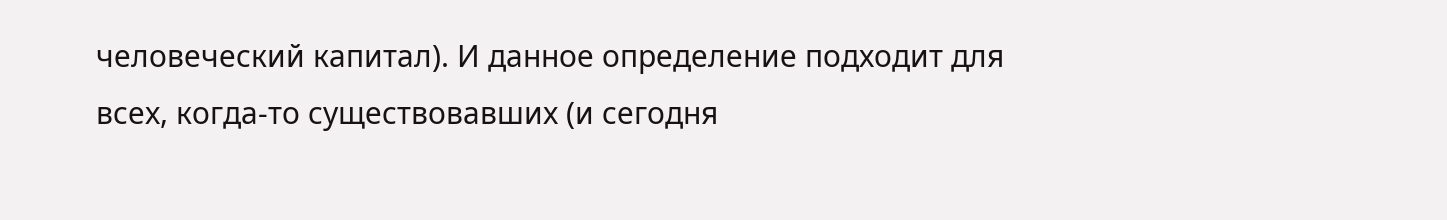человеческий капитал). И данное определение подходит для всех, когда-то существовавших (и сегодня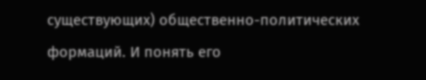существующих) общественно-политических формаций. И понять его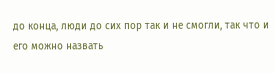до конца, люди до сих пор так и не смогли, так что и его можно назвать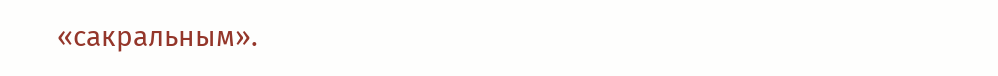«сакральным».